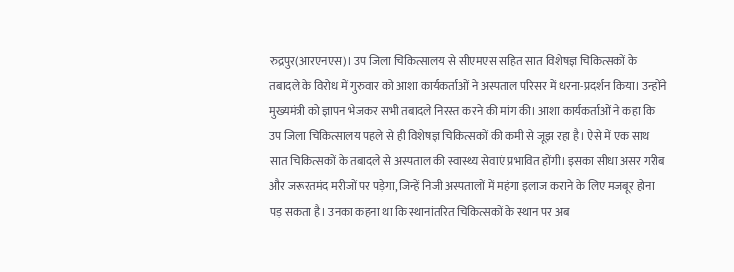रुद्रपुर(आरएनएस)। उप जिला चिकित्सालय से सीएमएस सहित सात विशेषज्ञ चिकित्सकों के तबादले के विरोध में गुरुवार को आशा कार्यकर्ताओं ने अस्पताल परिसर में धरना-प्रदर्शन किया। उन्होंने मुख्यमंत्री को ज्ञापन भेजकर सभी तबादले निरस्त करने की मांग की। आशा कार्यकर्ताओं ने कहा कि उप जिला चिकित्सालय पहले से ही विशेषज्ञ चिकित्सकों की कमी से जूझ रहा है। ऐसे में एक साथ सात चिकित्सकों के तबादले से अस्पताल की स्वास्थ्य सेवाएं प्रभावित होंगी। इसका सीधा असर गरीब और जरूरतमंद मरीजों पर पड़ेगा, जिन्हें निजी अस्पतालों में महंगा इलाज कराने के लिए मजबूर होना पड़ सकता है। उनका कहना था कि स्थानांतरित चिकित्सकों के स्थान पर अब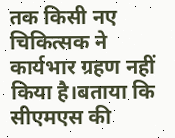तक किसी नए चिकित्सक ने कार्यभार ग्रहण नहीं किया है।बताया कि सीएमएस की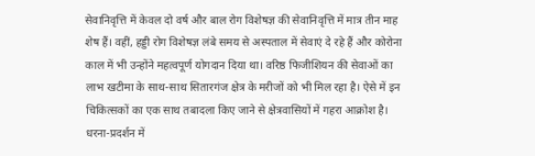सेवानिवृत्ति में केवल दो वर्ष और बाल रोग विशेषज्ञ की सेवानिवृत्ति में मात्र तीन माह शेष हैं। वहीं, हड्डी रोग विशेषज्ञ लंबे समय से अस्पताल में सेवाएं दे रहे हैं और कोरोना काल में भी उन्होंने महत्वपूर्ण योगदान दिया था। वरिष्ठ फिजीशियन की सेवाओं का लाभ खटीमा के साथ-साथ सितारगंज क्षेत्र के मरीजों को भी मिल रहा है। ऐसे में इन चिकित्सकों का एक साथ तबादला किए जाने से क्षेत्रवासियों में गहरा आक्रोश है। धरना-प्रदर्शन में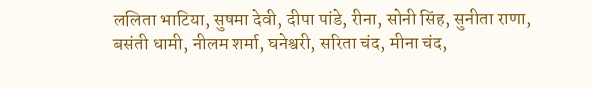ललिता भाटिया, सुषमा देवी, दीपा पांडे, रीना, सोनी सिंह, सुनीता राणा, बसंती धामी, नीलम शर्मा, घनेश्वरी, सरिता चंद, मीना चंद,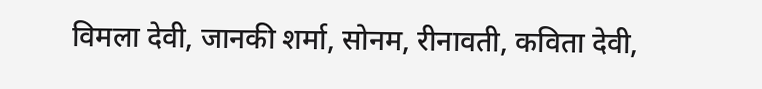विमला देवी, जानकी शर्मा, सोनम, रीनावती, कविता देवी,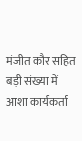मंजीत कौर सहित बड़ी संख्या में आशा कार्यकर्ता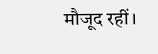मौजूद रहीं।